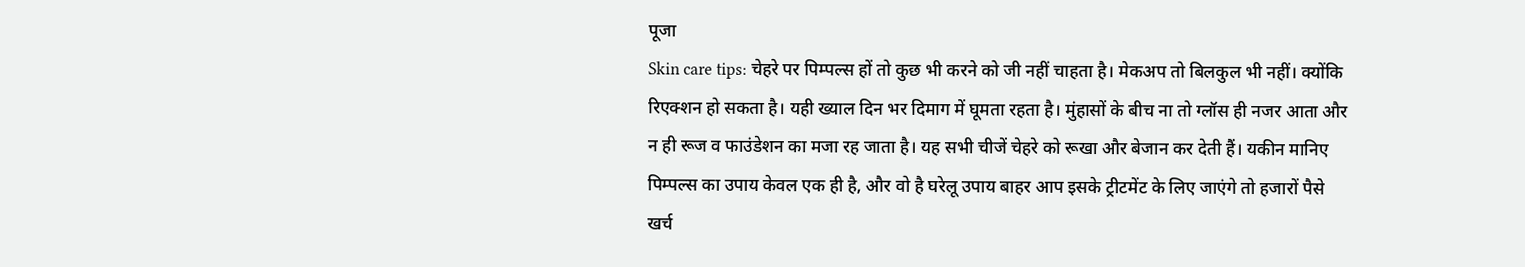पूजा
Skin care tips: चेहरे पर पिम्पल्स हों तो कुछ भी करने को जी नहीं चाहता है। मेकअप तो बिलकुल भी नहीं। क्योंकि रिएक्शन हो सकता है। यही ख्याल दिन भर दिमाग में घूमता रहता है। मुंहासों के बीच ना तो ग्लॉस ही नजर आता और न ही रूज व फाउंडेशन का मजा रह जाता है। यह सभी चीजें चेहरे को रूखा और बेजान कर देती हैं। यकीन मानिए पिम्पल्स का उपाय केवल एक ही है, और वो है घरेलू उपाय बाहर आप इसके ट्रीटमेंट के लिए जाएंगे तो हजारों पैसे खर्च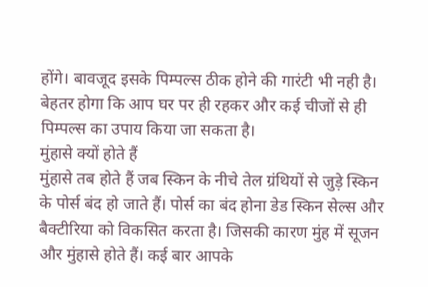होंगे। बावजूद इसके पिम्पल्स ठीक होने की गारंटी भी नही है। बेहतर होगा कि आप घर पर ही रहकर और कई चीजों से ही पिम्पल्स का उपाय किया जा सकता है।
मुंहासे क्यों होते हैं
मुंहासे तब होते हैं जब स्किन के नीचे तेल ग्रंथियों से जुड़े स्किन के पोर्स बंद हो जाते हैं। पोर्स का बंद होना डेड स्किन सेल्स और बैक्टीरिया को विकसित करता है। जिसकी कारण मुंह में सूजन और मुंहासे होते हैं। कई बार आपके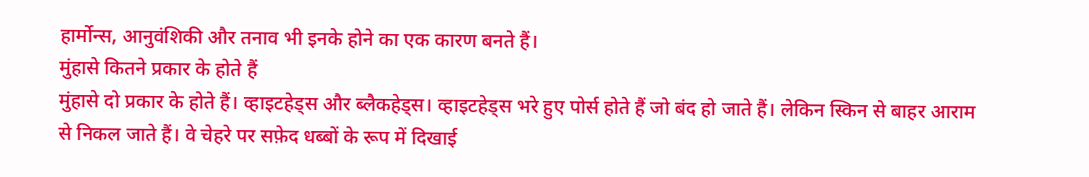हार्मोन्स, आनुवंशिकी और तनाव भी इनके होने का एक कारण बनते हैं।
मुंहासे कितने प्रकार के होते हैं
मुंहासे दो प्रकार के होते हैं। व्हाइटहेड्स और ब्लैकहेड्स। व्हाइटहेड्स भरे हुए पोर्स होते हैं जो बंद हो जाते हैं। लेकिन स्किन से बाहर आराम से निकल जाते हैं। वे चेहरे पर सफ़ेद धब्बों के रूप में दिखाई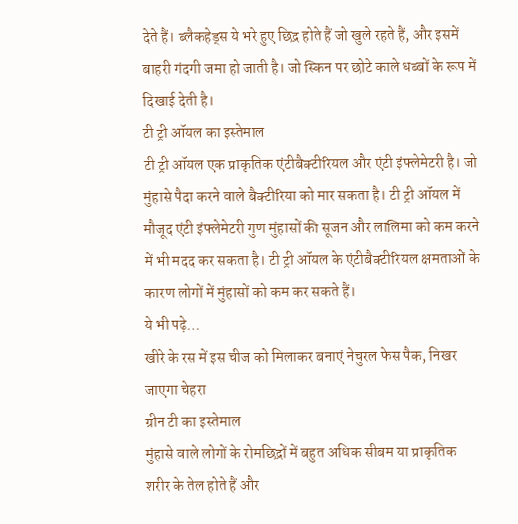देते हैं। ब्लैकहेड्स ये भरे हुए छिद्र होते हैं जो खुले रहते हैं, और इसमें बाहरी गंदगी जमा हो जाती है। जो स्किन पर छोटे काले धब्बों के रूप में दिखाई देती है।
टी ट्री ऑयल का इस्तेमाल
टी ट्री ऑयल एक प्राकृतिक एंटीबैक्टीरियल और एंटी इंफ्लेमेटरी है। जो मुंहासे पैदा करने वाले बैक्टीरिया को मार सकता है। टी ट्री ऑयल में मौजूद एंटी इंफ्लेमेटरी गुण मुंहासों की सूजन और लालिमा को कम करने में भी मदद कर सकता है। टी ट्री ऑयल के एंटीबैक्टीरियल क्षमताओं के कारण लोगों में मुंहासों को कम कर सकते हैं।
ये भी पढ़े…
खीरे के रस में इस चीज को मिलाकर बनाएं नेचुरल फेस पैक, निखर जाएगा चेहरा
ग्रीन टी का इस्तेमाल
मुंहासे वाले लोगों के रोमछिद्रों में बहुत अधिक सीबम या प्राकृतिक शरीर के तेल होते हैं और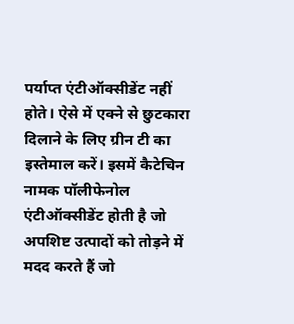पर्याप्त एंटीऑक्सीडेंट नहीं होते। ऐसे में एक्ने से छुटकारा दिलाने के लिए ग्रीन टी का इस्तेमाल करें। इसमें कैटेचिन नामक पॉलीफेनोल एंटीऑक्सीडेंट होती है जो अपशिष्ट उत्पादों को तोड़ने में मदद करते हैं जो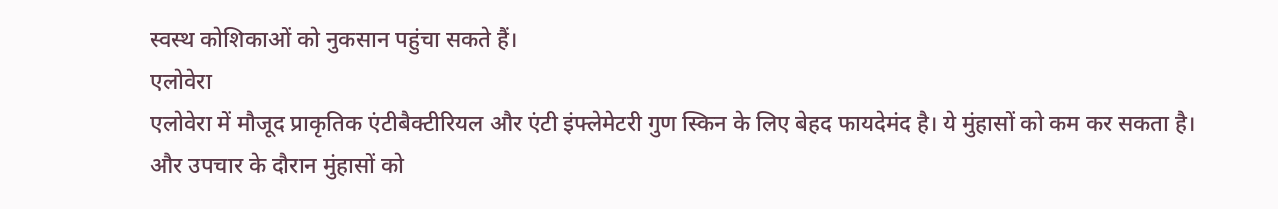स्वस्थ कोशिकाओं को नुकसान पहुंचा सकते हैं।
एलोवेरा
एलोवेरा में मौजूद प्राकृतिक एंटीबैक्टीरियल और एंटी इंफ्लेमेटरी गुण स्किन के लिए बेहद फायदेमंद है। ये मुंहासों को कम कर सकता है। और उपचार के दौरान मुंहासों को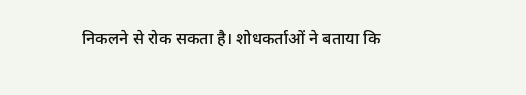निकलने से रोक सकता है। शोधकर्ताओं ने बताया कि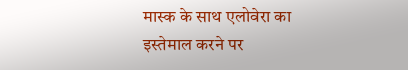मास्क के साथ एलोवेरा का इस्तेमाल करने पर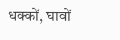धक्कों, घावों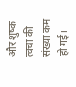और शुष्क त्वचा की संख्या कम हो गई।